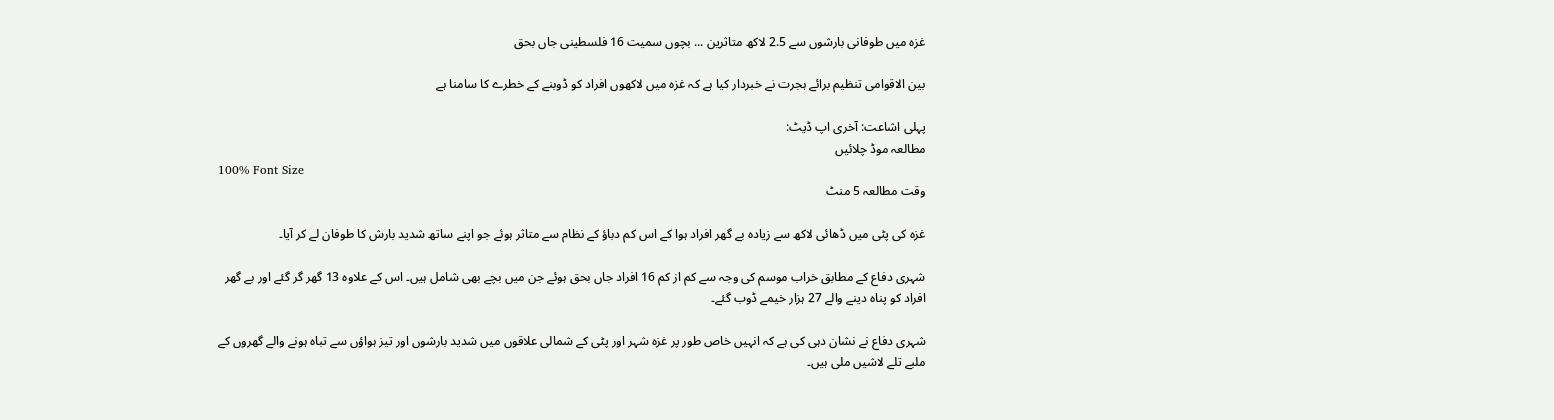غزہ میں طوفانی بارشوں سے 2.5 لاکھ متاثرین ... بچوں سمیت 16 فلسطینی جاں بحق

بین الاقوامی تنظیم برائے ہجرت نے خبردار کیا ہے کہ غزہ میں لاکھوں افراد کو ڈوبنے کے خطرے کا سامنا ہے

پہلی اشاعت: آخری اپ ڈیٹ:
مطالعہ موڈ چلائیں
100% Font Size
وقت مطالعہ 5 منٹ

غزہ کی پٹی میں ڈھائی لاکھ سے زیادہ بے گھر افراد ہوا کے اس کم دباؤ کے نظام سے متاثر ہوئے جو اپنے ساتھ شدید بارش کا طوفان لے کر آیا۔

شہری دفاع کے مطابق خراب موسم کی وجہ سے کم از کم 16 افراد جاں بحق ہوئے جن میں بچے بھی شامل ہیں۔ اس کے علاوہ 13 گھر گر گئے اور بے گھر افراد کو پناہ دینے والے 27 ہزار خیمے ڈوب گئے۔

شہری دفاع نے نشان دہی کی ہے کہ انہیں خاص طور پر غزہ شہر اور پٹی کے شمالی علاقوں میں شدید بارشوں اور تیز ہواؤں سے تباہ ہونے والے گھروں کے ملبے تلے لاشیں ملی ہیں۔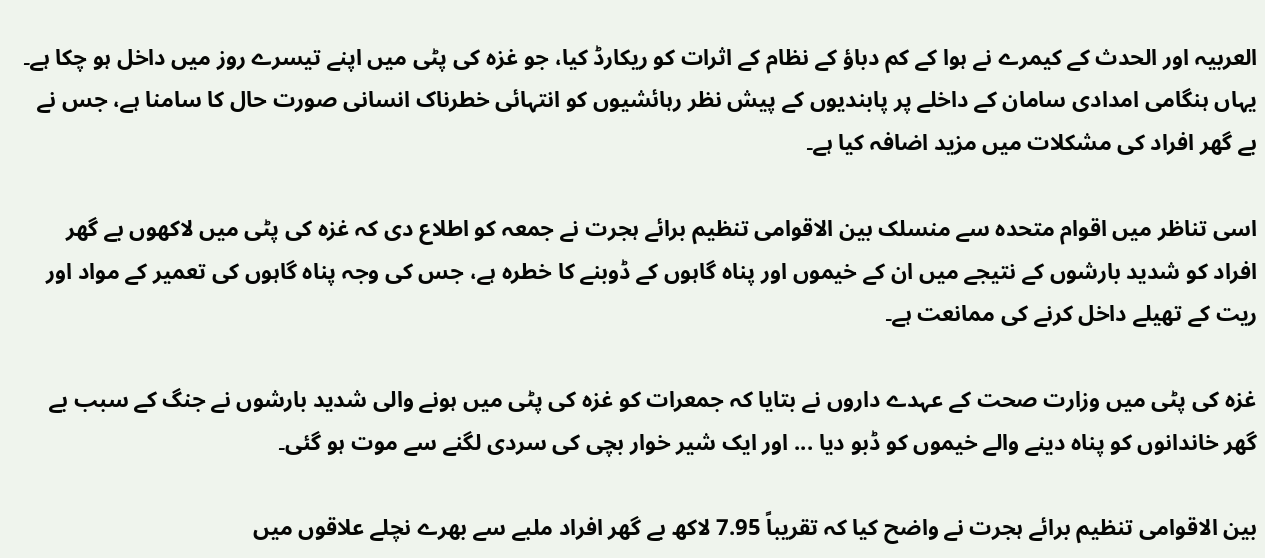العربیہ اور الحدث کے کیمرے نے ہوا کے کم دباؤ کے نظام کے اثرات کو ریکارڈ کیا، جو غزہ کی پٹی میں اپنے تیسرے روز میں داخل ہو چکا ہے۔ یہاں ہنگامی امدادی سامان کے داخلے پر پابندیوں کے پیش نظر رہائشیوں کو انتہائی خطرناک انسانی صورت حال کا سامنا ہے، جس نے بے گھر افراد کی مشکلات میں مزید اضافہ کیا ہے۔

اسی تناظر میں اقوام متحدہ سے منسلک بین الاقوامی تنظیم برائے ہجرت نے جمعہ کو اطلاع دی کہ غزہ کی پٹی میں لاکھوں بے گھر افراد کو شدید بارشوں کے نتیجے میں ان کے خیموں اور پناہ گاہوں کے ڈوبنے کا خطرہ ہے، جس کی وجہ پناہ گاہوں کی تعمیر کے مواد اور ریت کے تھیلے داخل کرنے کی ممانعت ہے۔

غزہ کی پٹی میں وزارت صحت کے عہدے داروں نے بتایا کہ جمعرات کو غزہ کی پٹی میں ہونے والی شدید بارشوں نے جنگ کے سبب بے گھر خاندانوں کو پناہ دینے والے خیموں کو ڈبو دیا ... اور ایک شیر خوار بچی کی سردی لگنے سے موت ہو گئی۔

بین الاقوامی تنظیم برائے ہجرت نے واضح کیا کہ تقریباً 7.95 لاکھ بے گھر افراد ملبے سے بھرے نچلے علاقوں میں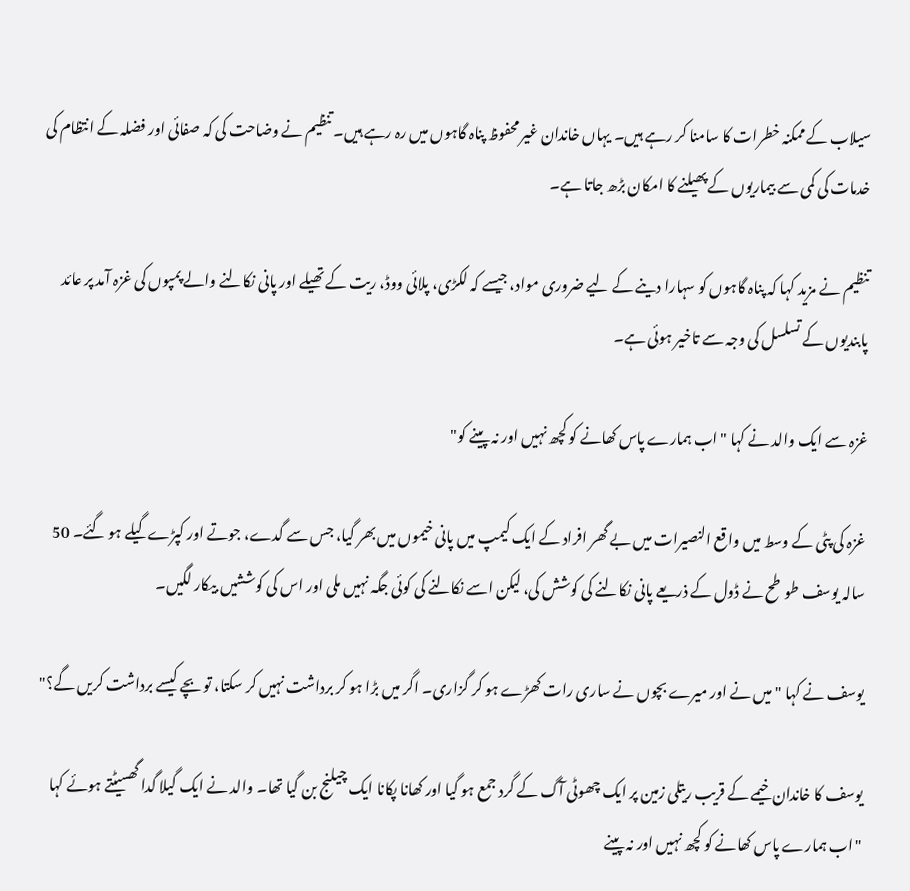سیلاب کے ممکنہ خطرات کا سامنا کر رہے ہیں۔ یہاں خاندان غیر محفوظ پناہ گاہوں میں رہ رہے ہیں۔ تنظیم نے وضاحت کی کہ صفائی اور فضلہ کے انتظام کی خدمات کی کمی سے بیماریوں کے پھیلنے کا امکان بڑھ جاتا ہے۔

تنظیم نے مزید کہا کہ پناہ گاہوں کو سہارا دینے کے لیے ضروری مواد، جیسے کہ لکڑی، پلائی ووڈ، ریت کے تھیلے اور پانی نکالنے والے پمپوں کی غزہ آمد پر عائد پابندیوں کے تسلسل کی وجہ سے تاخیر ہوئی ہے۔

غزہ سے ایک والد نے کہا "اب ہمارے پاس کھانے کو کچھ نہیں اور نہ پینے کو"

غزہ کی پٹی کے وسط میں واقع النصیرات میں بے گھر افراد کے ایک کیمپ میں پانی خیموں میں بھر گیا، جس سے گدے، جوتے اور کپڑے گیلے ہو گئے۔ 50 سالہ یوسف طوطح نے ڈول کے ذریعے پانی نکالنے کی کوشش کی، لیکن اسے نکالنے کی کوئی جگہ نہیں ملی اور اس کی کوششیں بیکار لگیں۔

یوسف نے کہا "میں نے اور میرے بچوں نے ساری رات کھڑے ہو کر گزاری۔ اگر میں بڑا ہو کر برداشت نہیں کر سکتا، تو بچے کیسے برداشت کریں گے؟"

یوسف کا خاندان خیمے کے قریب ریتلی زمین پر ایک چھوٹی آگ کے گرد جمع ہو گیا اور کھانا پکانا ایک چیلنج بن گیا تھا۔ والد نے ایک گیلا گدا گھسیٹتے ہوئے کہا "اب ہمارے پاس کھانے کو کچھ نہیں اور نہ پینے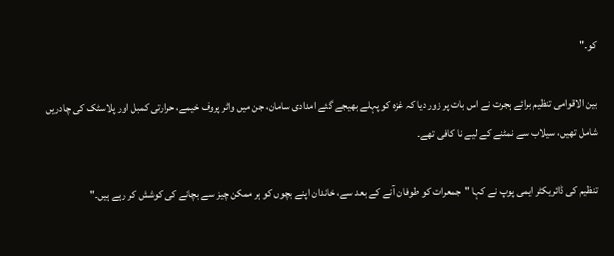کو۔"

بین الاقوامی تنظیم برائے ہجرت نے اس بات پر زور دیا کہ غزہ کو پہلے بھیجے گئے امدادی سامان، جن میں واٹر پروف خیمے، حرارتی کمبل اور پلاسٹک کی چادریں شامل تھیں، سیلاب سے نمٹنے کے لیے نا کافی تھے۔

تنظیم کی ڈائریکٹر ایمی پوپ نے کہا "جمعرات کو طوفان آنے کے بعد سے، خاندان اپنے بچوں کو ہر ممکن چیز سے بچانے کی کوشش کر رہے ہیں۔"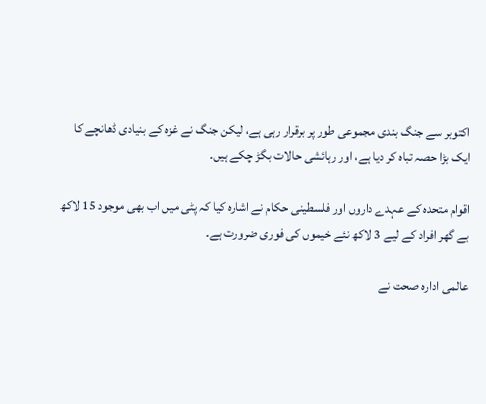اکتوبر سے جنگ بندی مجموعی طور پر برقرار رہی ہے، لیکن جنگ نے غزہ کے بنیادی ڈھانچے کا ایک بڑا حصہ تباہ کر دیا ہے، اور رہائشی حالات بگڑ چکے ہیں۔

اقوام متحدہ کے عہدے داروں اور فلسطینی حکام نے اشارہ کیا کہ پٹی میں اب بھی موجود 15 لاکھ بے گھر افراد کے لیے 3 لاکھ نئے خیموں کی فوری ضرورت ہے۔

عالمی ادارہ صحت نے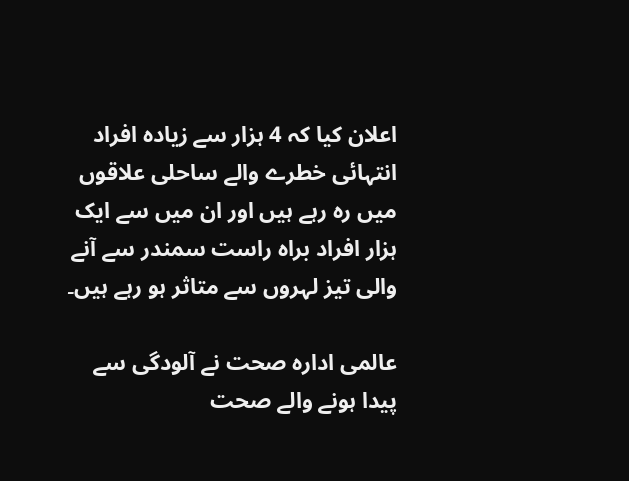اعلان کیا کہ 4 ہزار سے زیادہ افراد انتہائی خطرے والے ساحلی علاقوں میں رہ رہے ہیں اور ان میں سے ایک ہزار افراد براہ راست سمندر سے آنے والی تیز لہروں سے متاثر ہو رہے ہیں۔

عالمی ادارہ صحت نے آلودگی سے پیدا ہونے والے صحت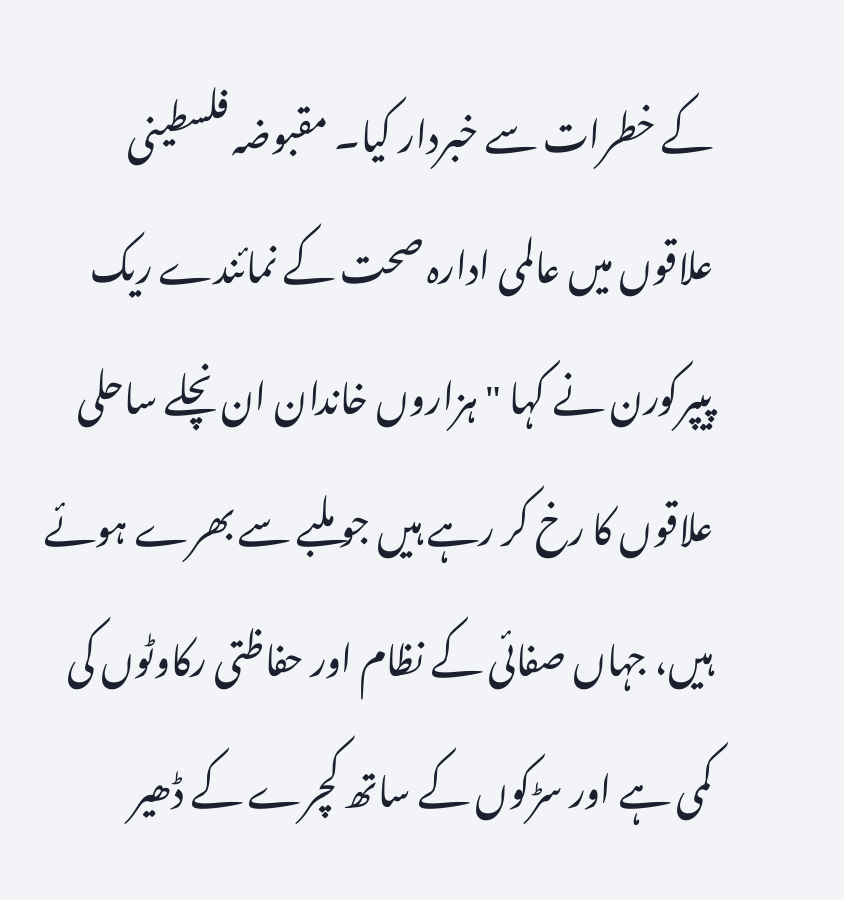کے خطرات سے خبردار کیا۔ مقبوضہ فلسطینی علاقوں میں عالمی ادارہ صحت کے نمائندے ریک پیپرکورن نے کہا "ہزاروں خاندان ان نچلے ساحلی علاقوں کا رخ کر رہے ہیں جو ملبے سے بھرے ہوئے ہیں، جہاں صفائی کے نظام اور حفاظتی رکاوٹوں کی کمی ہے اور سڑکوں کے ساتھ کچرے کے ڈھیر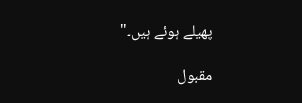پھیلے ہوئے ہیں۔"

مقبول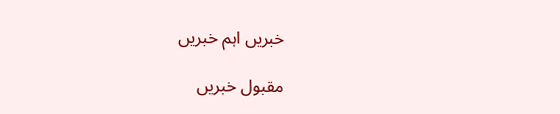خبریں اہم خبریں

مقبول خبریں